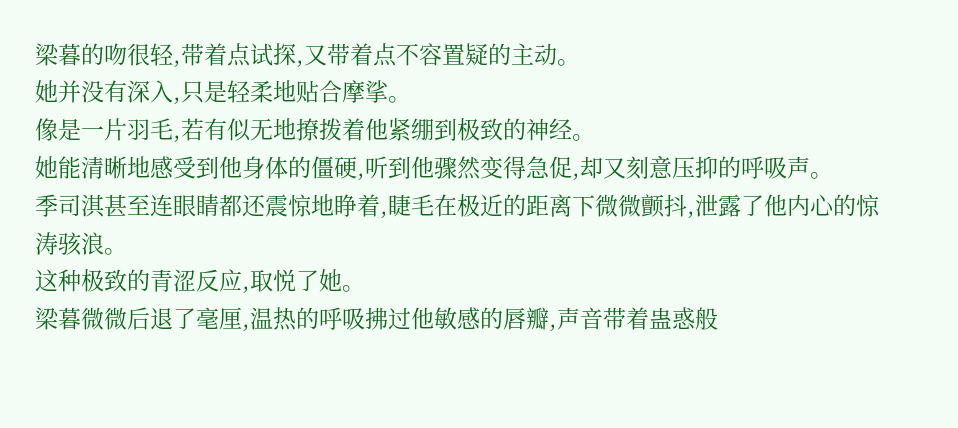梁暮的吻很轻,带着点试探,又带着点不容置疑的主动。
她并没有深入,只是轻柔地贴合摩挲。
像是一片羽毛,若有似无地撩拨着他紧绷到极致的神经。
她能清晰地感受到他身体的僵硬,听到他骤然变得急促,却又刻意压抑的呼吸声。
季司淇甚至连眼睛都还震惊地睁着,睫毛在极近的距离下微微颤抖,泄露了他内心的惊涛骇浪。
这种极致的青涩反应,取悦了她。
梁暮微微后退了毫厘,温热的呼吸拂过他敏感的唇瓣,声音带着蛊惑般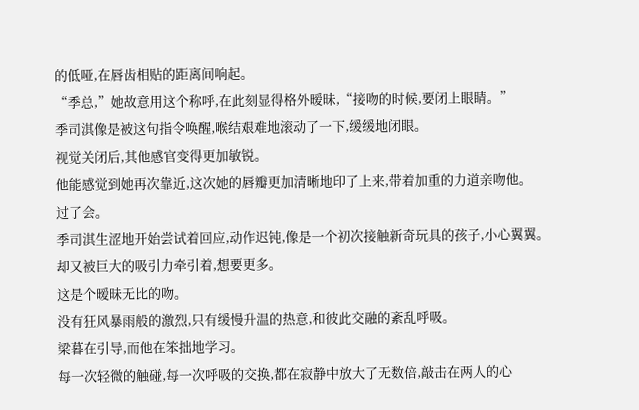的低哑,在唇齿相贴的距离间响起。
“季总,”她故意用这个称呼,在此刻显得格外暧昧,“接吻的时候,要闭上眼睛。”
季司淇像是被这句指令唤醒,喉结艰难地滚动了一下,缓缓地闭眼。
视觉关闭后,其他感官变得更加敏锐。
他能感觉到她再次靠近,这次她的唇瓣更加清晰地印了上来,带着加重的力道亲吻他。
过了会。
季司淇生涩地开始尝试着回应,动作迟钝,像是一个初次接触新奇玩具的孩子,小心翼翼。
却又被巨大的吸引力牵引着,想要更多。
这是个暧昧无比的吻。
没有狂风暴雨般的激烈,只有缓慢升温的热意,和彼此交融的紊乱呼吸。
梁暮在引导,而他在笨拙地学习。
每一次轻微的触碰,每一次呼吸的交换,都在寂静中放大了无数倍,敲击在两人的心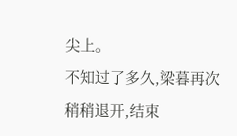尖上。
不知过了多久,梁暮再次稍稍退开,结束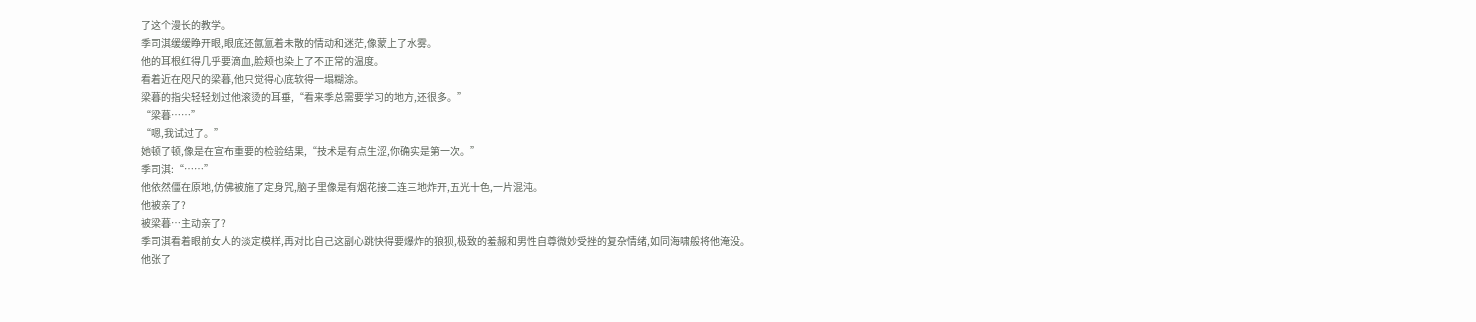了这个漫长的教学。
季司淇缓缓睁开眼,眼底还氤氲着未散的情动和迷茫,像蒙上了水雾。
他的耳根红得几乎要滴血,脸颊也染上了不正常的温度。
看着近在咫尺的梁暮,他只觉得心底软得一塌糊涂。
梁暮的指尖轻轻划过他滚烫的耳垂,“看来季总需要学习的地方,还很多。”
“梁暮……”
“嗯,我试过了。”
她顿了顿,像是在宣布重要的检验结果,“技术是有点生涩,你确实是第一次。”
季司淇:“……”
他依然僵在原地,仿佛被施了定身咒,脑子里像是有烟花接二连三地炸开,五光十色,一片混沌。
他被亲了?
被梁暮…主动亲了?
季司淇看着眼前女人的淡定模样,再对比自己这副心跳快得要爆炸的狼狈,极致的羞赧和男性自尊微妙受挫的复杂情绪,如同海啸般将他淹没。
他张了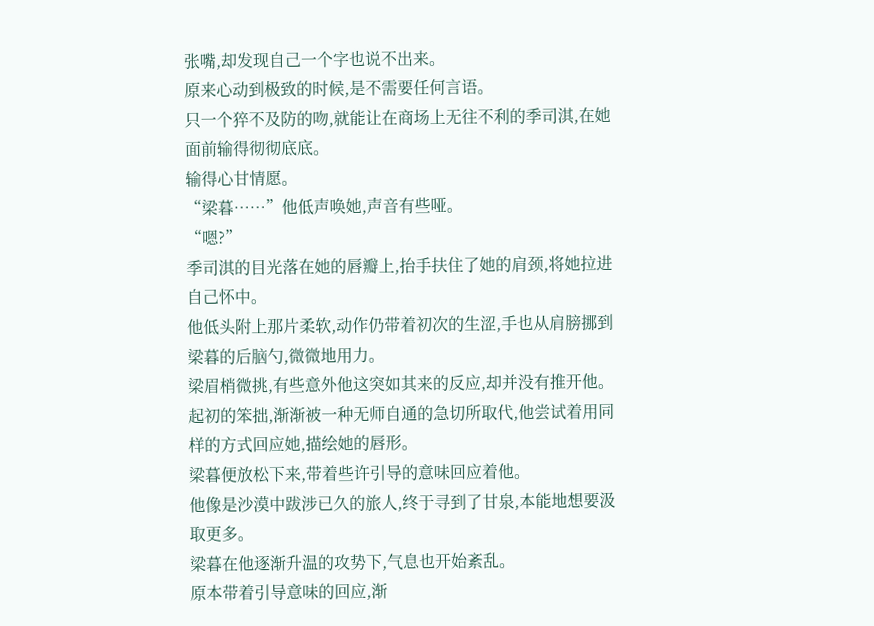张嘴,却发现自己一个字也说不出来。
原来心动到极致的时候,是不需要任何言语。
只一个猝不及防的吻,就能让在商场上无往不利的季司淇,在她面前输得彻彻底底。
输得心甘情愿。
“梁暮……”他低声唤她,声音有些哑。
“嗯?”
季司淇的目光落在她的唇瓣上,抬手扶住了她的肩颈,将她拉进自己怀中。
他低头附上那片柔软,动作仍带着初次的生涩,手也从肩膀挪到梁暮的后脑勺,微微地用力。
梁眉梢微挑,有些意外他这突如其来的反应,却并没有推开他。
起初的笨拙,渐渐被一种无师自通的急切所取代,他尝试着用同样的方式回应她,描绘她的唇形。
梁暮便放松下来,带着些许引导的意味回应着他。
他像是沙漠中跋涉已久的旅人,终于寻到了甘泉,本能地想要汲取更多。
梁暮在他逐渐升温的攻势下,气息也开始紊乱。
原本带着引导意味的回应,渐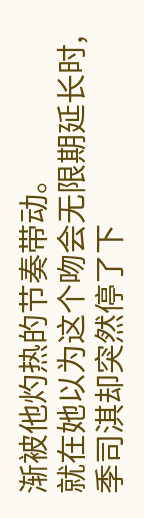渐被他灼热的节奏带动。
就在她以为这个吻会无限期延长时,季司淇却突然停了下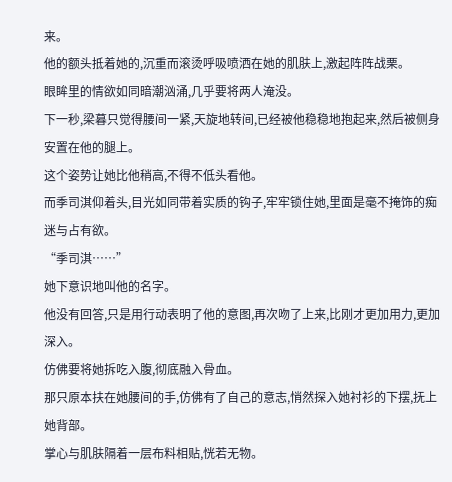来。
他的额头抵着她的,沉重而滚烫呼吸喷洒在她的肌肤上,激起阵阵战栗。
眼眸里的情欲如同暗潮汹涌,几乎要将两人淹没。
下一秒,梁暮只觉得腰间一紧,天旋地转间,已经被他稳稳地抱起来,然后被侧身安置在他的腿上。
这个姿势让她比他稍高,不得不低头看他。
而季司淇仰着头,目光如同带着实质的钩子,牢牢锁住她,里面是毫不掩饰的痴迷与占有欲。
“季司淇……”
她下意识地叫他的名字。
他没有回答,只是用行动表明了他的意图,再次吻了上来,比刚才更加用力,更加深入。
仿佛要将她拆吃入腹,彻底融入骨血。
那只原本扶在她腰间的手,仿佛有了自己的意志,悄然探入她衬衫的下摆,抚上她背部。
掌心与肌肤隔着一层布料相贴,恍若无物。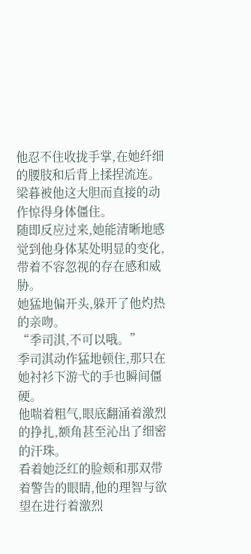他忍不住收拢手掌,在她纤细的腰肢和后背上揉捏流连。
梁暮被他这大胆而直接的动作惊得身体僵住。
随即反应过来,她能清晰地感觉到他身体某处明显的变化,带着不容忽视的存在感和威胁。
她猛地偏开头,躲开了他灼热的亲吻。
“季司淇,不可以哦。”
季司淇动作猛地顿住,那只在她衬衫下游弋的手也瞬间僵硬。
他喘着粗气,眼底翻涌着激烈的挣扎,额角甚至沁出了细密的汗珠。
看着她泛红的脸颊和那双带着警告的眼睛,他的理智与欲望在进行着激烈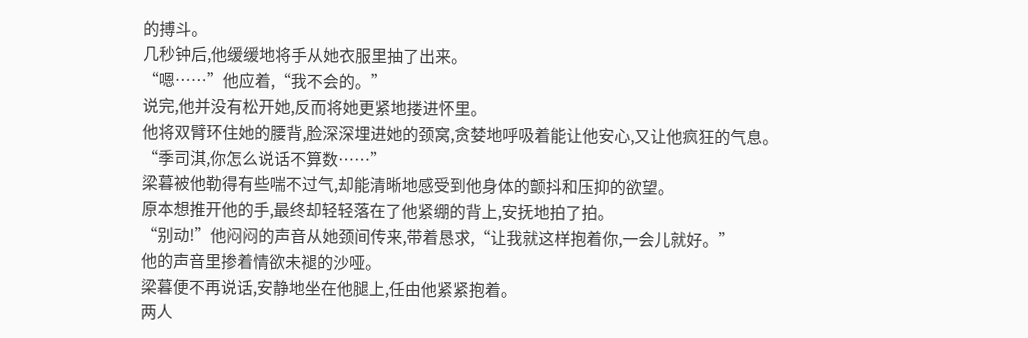的搏斗。
几秒钟后,他缓缓地将手从她衣服里抽了出来。
“嗯……”他应着,“我不会的。”
说完,他并没有松开她,反而将她更紧地搂进怀里。
他将双臂环住她的腰背,脸深深埋进她的颈窝,贪婪地呼吸着能让他安心,又让他疯狂的气息。
“季司淇,你怎么说话不算数……”
梁暮被他勒得有些喘不过气,却能清晰地感受到他身体的颤抖和压抑的欲望。
原本想推开他的手,最终却轻轻落在了他紧绷的背上,安抚地拍了拍。
“别动!”他闷闷的声音从她颈间传来,带着恳求,“让我就这样抱着你,一会儿就好。”
他的声音里掺着情欲未褪的沙哑。
梁暮便不再说话,安静地坐在他腿上,任由他紧紧抱着。
两人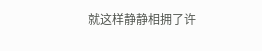就这样静静相拥了许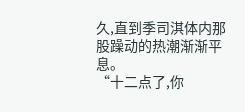久,直到季司淇体内那股躁动的热潮渐渐平息。
“十二点了,你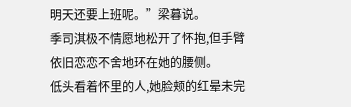明天还要上班呢。”梁暮说。
季司淇极不情愿地松开了怀抱,但手臂依旧恋恋不舍地环在她的腰侧。
低头看着怀里的人,她脸颊的红晕未完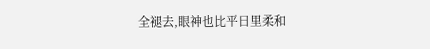全褪去,眼神也比平日里柔和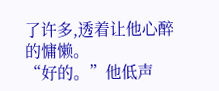了许多,透着让他心醉的慵懒。
“好的。”他低声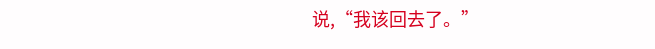说,“我该回去了。”